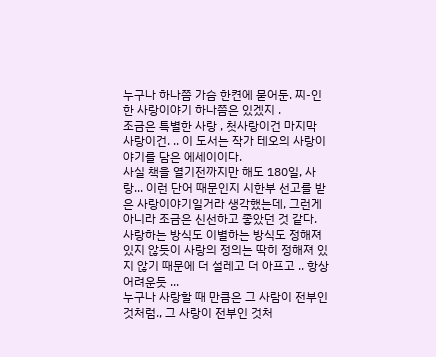누구나 하나쯤 가슴 한켠에 묻어둔. 찌-인한 사랑이야기 하나쯤은 있겠지 .
조금은 특별한 사랑 , 첫사랑이건 마지막 사랑이건. .. 이 도서는 작가 테오의 사랑이야기를 담은 에세이이다.
사실 책을 열기전까지만 해도 180일, 사랑... 이런 단어 때문인지 시한부 선고를 받은 사랑이야기일거라 생각했는데, 그런게 아니라 조금은 신선하고 좋았던 것 같다.
사랑하는 방식도 이별하는 방식도 정해져 있지 않듯이 사랑의 정의는 딱히 정해져 있지 않기 때문에 더 설레고 더 아프고 .. 항상 어려운듯 ...
누구나 사랑할 때 만큼은 그 사람이 전부인것처럼., 그 사랑이 전부인 것처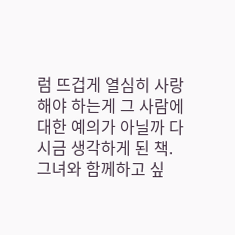럼 뜨겁게 열심히 사랑해야 하는게 그 사람에 대한 예의가 아닐까 다시금 생각하게 된 책. 그녀와 함께하고 싶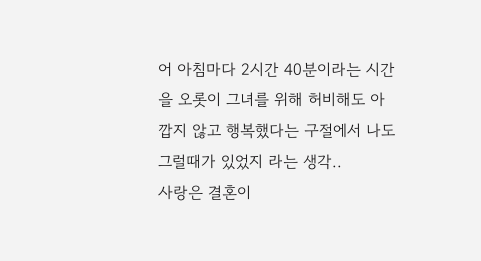어 아침마다 2시간 40분이라는 시간을 오롯이 그녀를 위해 허비해도 아깝지 않고 행복했다는 구절에서 나도 그럴때가 있었지 라는 생각..
사랑은 결혼이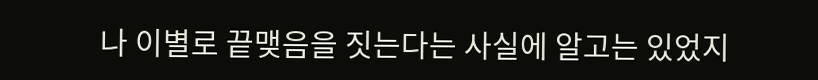나 이별로 끝맺음을 짓는다는 사실에 알고는 있었지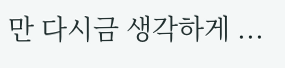만 다시금 생각하게 ...